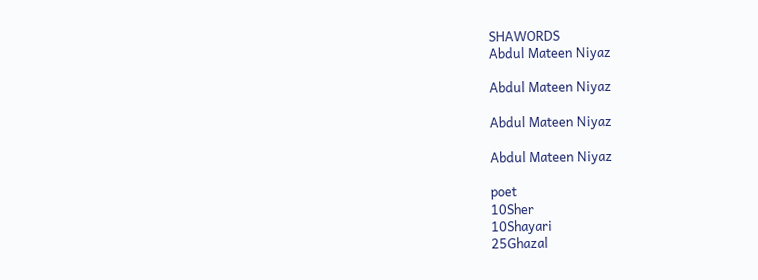SHAWORDS
Abdul Mateen Niyaz

Abdul Mateen Niyaz

Abdul Mateen Niyaz

Abdul Mateen Niyaz

poet
10Sher
10Shayari
25Ghazal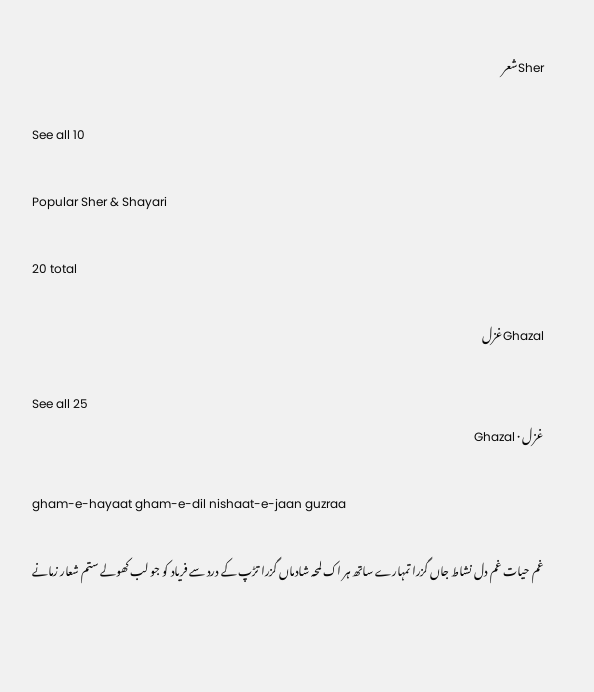Sherشعر

See all 10

Popular Sher & Shayari

20 total

Ghazalغزل

See all 25
غزل · Ghazal

gham-e-hayaat gham-e-dil nishaat-e-jaan guzraa

غم حیات غم دل نشاط جاں گزرا تمہارے ساتھ ہر اک لمحہ شادماں گزرا تڑپ کے درد سے فریاد کو جو لب کھولے ستم شعار زمانے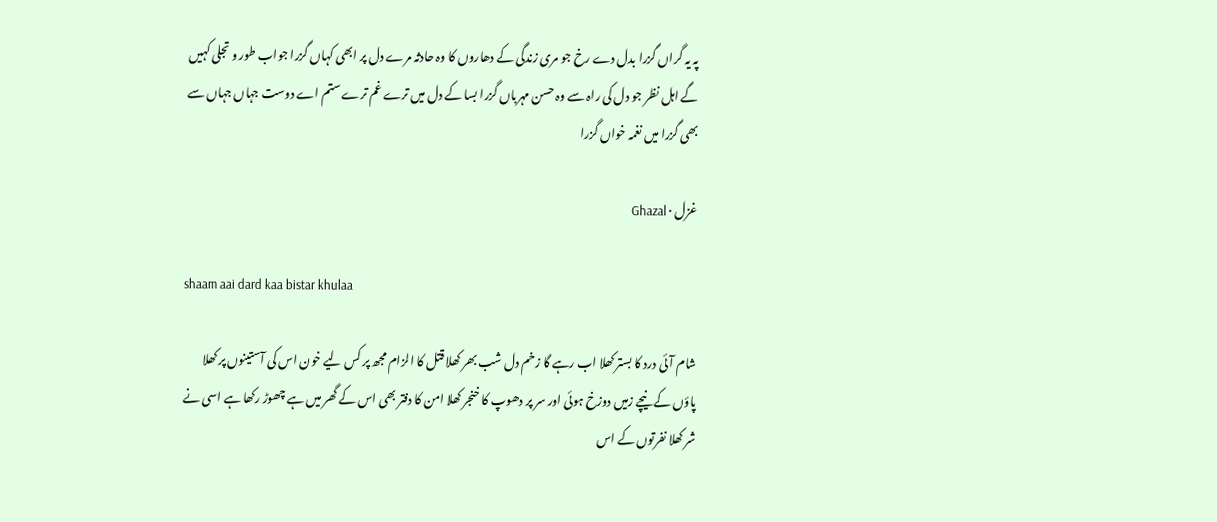پہ یہ گراں گزرا بدل دے رخ جو مری زندگی کے دھاروں کا وہ حادثہ مرے دل پر ابھی کہاں گزرا جواب طور‌ و تجلی کہیں گے اہل نظر جو دل کی راہ سے وہ حسن مہرباں گزرا بسا کے دل میں ترے غم ترے ستم اے دوست جہاں جہاں سے بھی گزرا میں نغمہ خواں گزرا

غزل · Ghazal

shaam aai dard kaa bistar khulaa

شام آئی درد کا بستر کھلا اب رہے گا زخم دل شب بھر کھلا قتل کا الزام مجھ پر کس لیے خون اس کی آستینوں پر کھلا پاؤں کے نیچے زمیں دوزخ ہوئی اور سر پر دھوپ کا خنجر کھلا امن کا دفتر بھی اس کے گھر میں ہے چھوڑ رکھا ہے اسی نے شر کھلا نفرتوں کے اس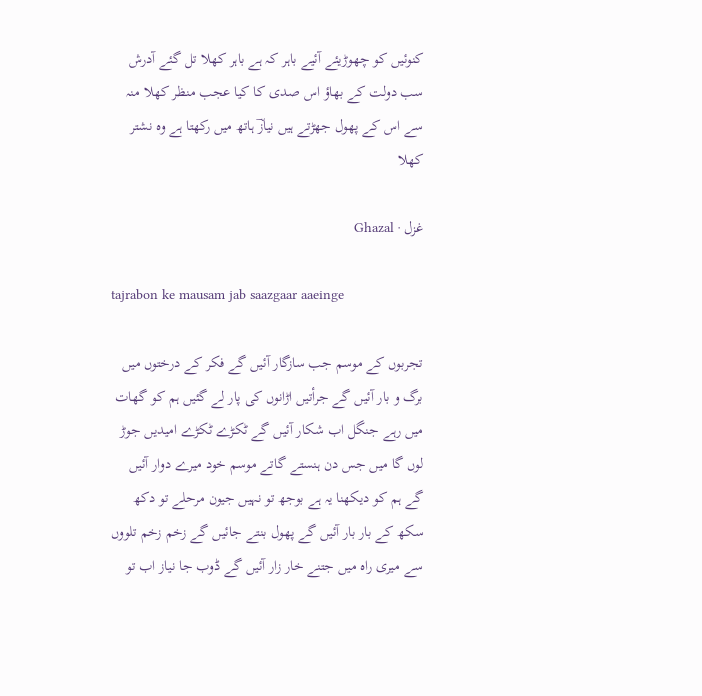کنوئیں کو چھوڑیئے آئیے باہر کہ ہے باہر کھلا تل گئے آدرش سب دولت کے بھاؤ اس صدی کا کیا عجب منظر کھلا منہ سے اس کے پھول جھڑتے ہیں نیازؔ ہاتھ میں رکھتا ہے وہ نشتر کھلا

غزل · Ghazal

tajrabon ke mausam jab saazgaar aaeinge

تجربوں کے موسم جب سازگار آئیں گے فکر کے درختوں میں برگ و بار آئیں گے جرأتیں اڑانوں کی پار لے گئیں ہم کو گھات میں رہے جنگل اب شکار آئیں گے ٹکڑے ٹکڑے امیدیں جوڑ لوں گا میں جس دن ہنستے گاتے موسم خود میرے دوار آئیں گے ہم کو دیکھنا یہ ہے بوجھ تو نہیں جیون مرحلے تو دکھ سکھ کے بار بار آئیں گے پھول بنتے جائیں گے زخم زخم تلووں سے میری راہ میں جتنے خار زار آئیں گے ڈوب جا نیاز اب تو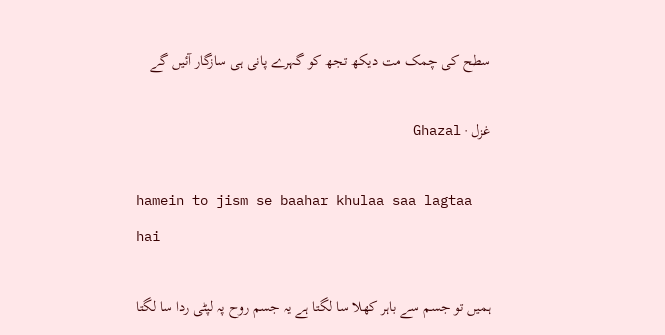سطح کی چمک مت دیکھ تجھ کو گہرے پانی ہی سازگار آئیں گے

غزل · Ghazal

hamein to jism se baahar khulaa saa lagtaa hai

ہمیں تو جسم سے باہر کھلا سا لگتا ہے یہ جسم روح پہ لپٹی ردا سا لگتا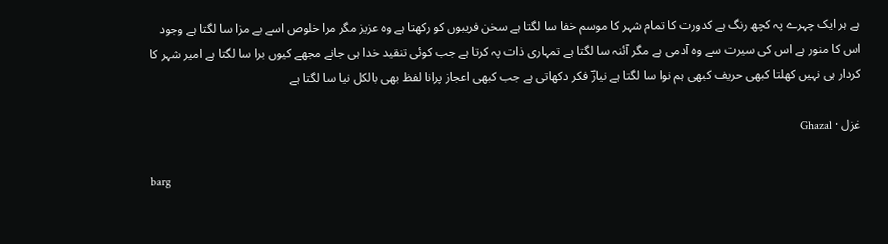ہے ہر ایک چہرے پہ کچھ رنگ ہے کدورت کا تمام شہر کا موسم خفا سا لگتا ہے سخن فریبوں کو رکھتا ہے وہ عزیز مگر مرا خلوص اسے بے مزا سا لگتا ہے وجود اس کا منور ہے اس کی سیرت سے وہ آدمی ہے مگر آئنہ سا لگتا ہے تمہاری ذات پہ کرتا ہے جب کوئی تنقید خدا ہی جانے مجھے کیوں برا سا لگتا ہے امیر شہر کا کردار ہی نہیں کھلتا کبھی حریف کبھی ہم نوا سا لگتا ہے نیازؔ فکر دکھاتی ہے جب کبھی اعجاز پرانا لفظ بھی بالکل نیا سا لگتا ہے

غزل · Ghazal

barg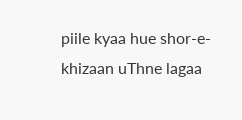piile kyaa hue shor-e-khizaan uThne lagaa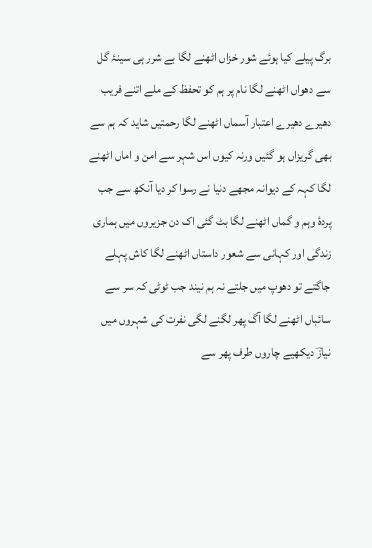برگ پیلے کیا ہوئے شور خزاں اٹھنے لگا بے شرر ہی سینۂ گل سے دھواں اٹھنے لگا نام پر ہم کو تحفظ کے ملے اتنے فریب دھیرے دھیرے اعتبار آسماں اٹھنے لگا رحمتیں شاید کہ ہم سے بھی گریزاں ہو گئیں ورنہ کیوں اس شہر سے امن و اماں اٹھنے لگا کہہ کے دیوانہ مجھے دنیا نے رسوا کر دیا آنکھ سے جب پردۂ وہم و گماں اٹھنے لگا بٹ گئی اک دن جزیروں میں ہماری زندگی اور کہانی سے شعور داستاں اٹھنے لگا کاش پہلے جاگتے تو دھوپ میں جلتے نہ ہم نیند جب ٹوٹی کہ سر سے سائباں اٹھنے لگا آگ پھر لگنے لگی نفرت کی شہروں میں نیازؔ دیکھیے چاروں طرف پھر سے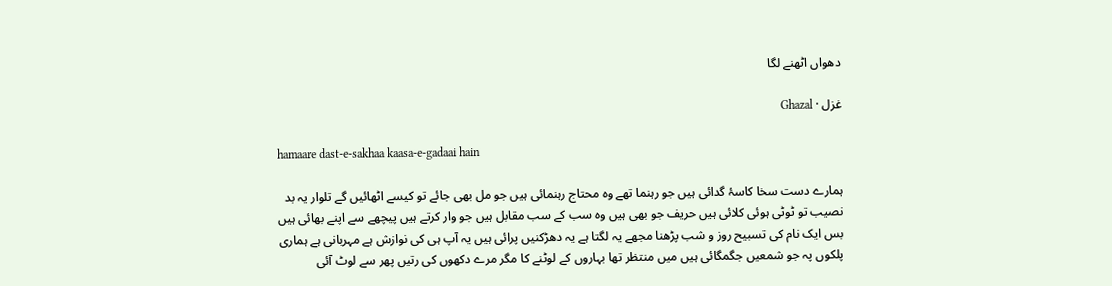دھواں اٹھنے لگا

غزل · Ghazal

hamaare dast-e-sakhaa kaasa-e-gadaai hain

ہمارے دست سخا کاسۂ گدائی ہیں جو رہنما تھے وہ محتاج رہنمائی ہیں جو مل بھی جائے تو کیسے اٹھائیں گے تلوار یہ بد نصیب تو ٹوٹی ہوئی کلائی ہیں حریف جو بھی ہیں وہ سب کے سب مقابل ہیں جو وار کرتے ہیں پیچھے سے اپنے بھائی ہیں بس ایک نام کی تسبیح روز و شب پڑھنا مجھے یہ لگتا ہے یہ دھڑکنیں پرائی ہیں یہ آپ ہی کی نوازش ہے مہربانی ہے ہماری پلکوں پہ جو شمعیں جگمگائی ہیں میں منتظر تھا بہاروں کے لوٹنے کا مگر مرے دکھوں کی رتیں پھر سے لوٹ آئی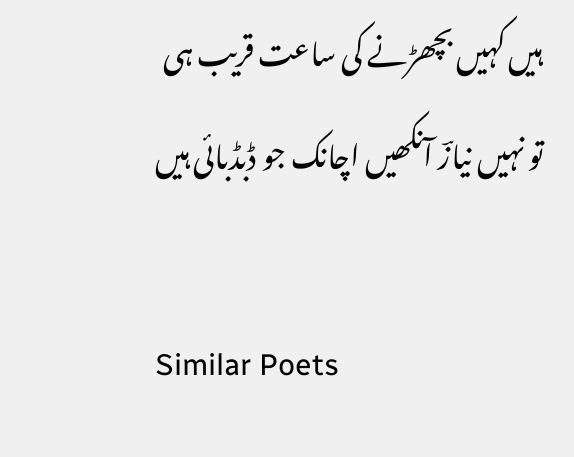ہیں کہیں بچھڑنے کی ساعت قریب ہی تو نہیں نیازؔ آنکھیں اچانک جو ڈبڈبائی ہیں

Similar Poets